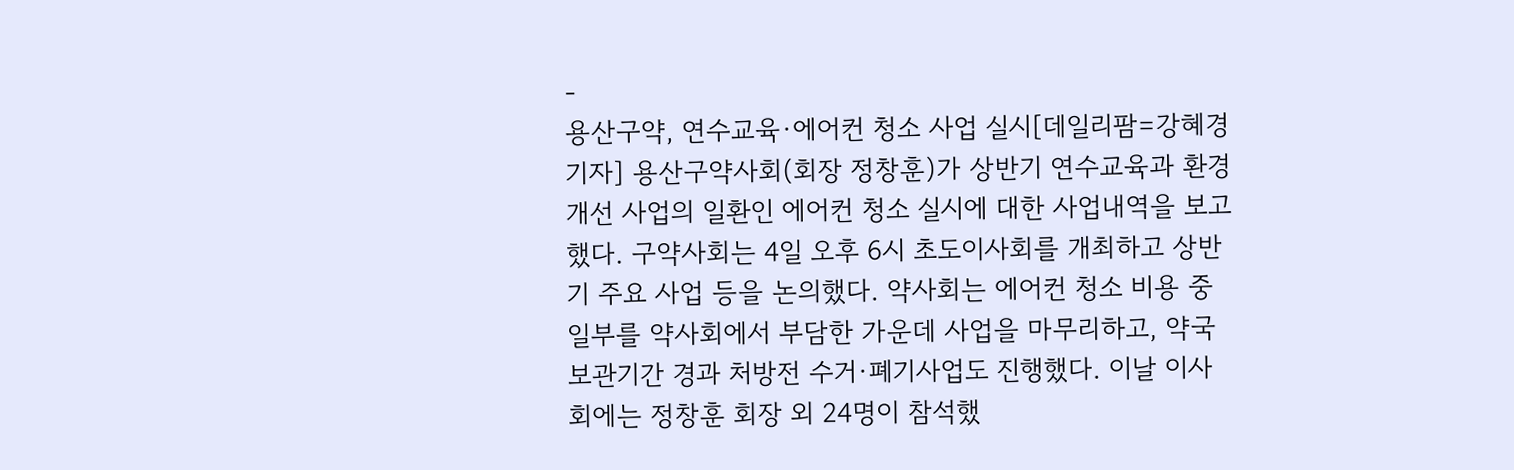-
용산구약, 연수교육·에어컨 청소 사업 실시[데일리팜=강혜경 기자] 용산구약사회(회장 정창훈)가 상반기 연수교육과 환경개선 사업의 일환인 에어컨 청소 실시에 대한 사업내역을 보고했다. 구약사회는 4일 오후 6시 초도이사회를 개최하고 상반기 주요 사업 등을 논의했다. 약사회는 에어컨 청소 비용 중 일부를 약사회에서 부담한 가운데 사업을 마무리하고, 약국보관기간 경과 처방전 수거·폐기사업도 진행했다. 이날 이사회에는 정창훈 회장 외 24명이 참석했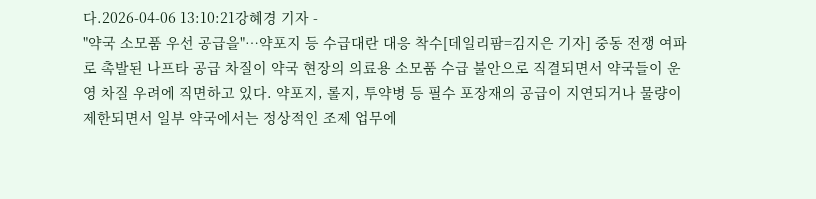다.2026-04-06 13:10:21강혜경 기자 -
"약국 소모품 우선 공급을"…약포지 등 수급대란 대응 착수[데일리팜=김지은 기자] 중동 전쟁 여파로 촉발된 나프타 공급 차질이 약국 현장의 의료용 소모품 수급 불안으로 직결되면서 약국들이 운영 차질 우려에 직면하고 있다. 약포지, 롤지, 투약병 등 필수 포장재의 공급이 지연되거나 물량이 제한되면서 일부 약국에서는 정상적인 조제 업무에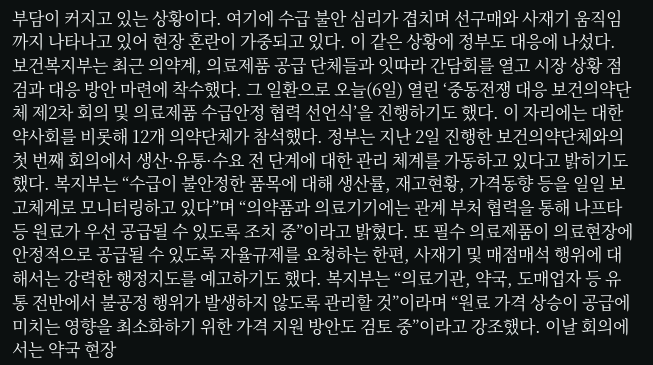부담이 커지고 있는 상황이다. 여기에 수급 불안 심리가 겹치며 선구매와 사재기 움직임까지 나타나고 있어 현장 혼란이 가중되고 있다. 이 같은 상황에 정부도 대응에 나섰다. 보건복지부는 최근 의약계, 의료제품 공급 단체들과 잇따라 간담회를 열고 시장 상황 점검과 대응 방안 마련에 착수했다. 그 일환으로 오늘(6일) 열린 ‘중동전쟁 대응 보건의약단체 제2차 회의 및 의료제품 수급안정 협력 선언식’을 진행하기도 했다. 이 자리에는 대한약사회를 비롯해 12개 의약단체가 참석했다. 정부는 지난 2일 진행한 보건의약단체와의 첫 번째 회의에서 생산·유통·수요 전 단계에 대한 관리 체계를 가동하고 있다고 밝히기도 했다. 복지부는 “수급이 불안정한 품목에 대해 생산률, 재고현황, 가격동향 등을 일일 보고체계로 모니터링하고 있다”며 “의약품과 의료기기에는 관계 부처 협력을 통해 나프타 등 원료가 우선 공급될 수 있도록 조치 중”이라고 밝혔다. 또 필수 의료제품이 의료현장에 안정적으로 공급될 수 있도록 자율규제를 요청하는 한편, 사재기 및 매점매석 행위에 대해서는 강력한 행정지도를 예고하기도 했다. 복지부는 “의료기관, 약국, 도매업자 등 유통 전반에서 불공정 행위가 발생하지 않도록 관리할 것”이라며 “원료 가격 상승이 공급에 미치는 영향을 최소화하기 위한 가격 지원 방안도 검토 중”이라고 강조했다. 이날 회의에서는 약국 현장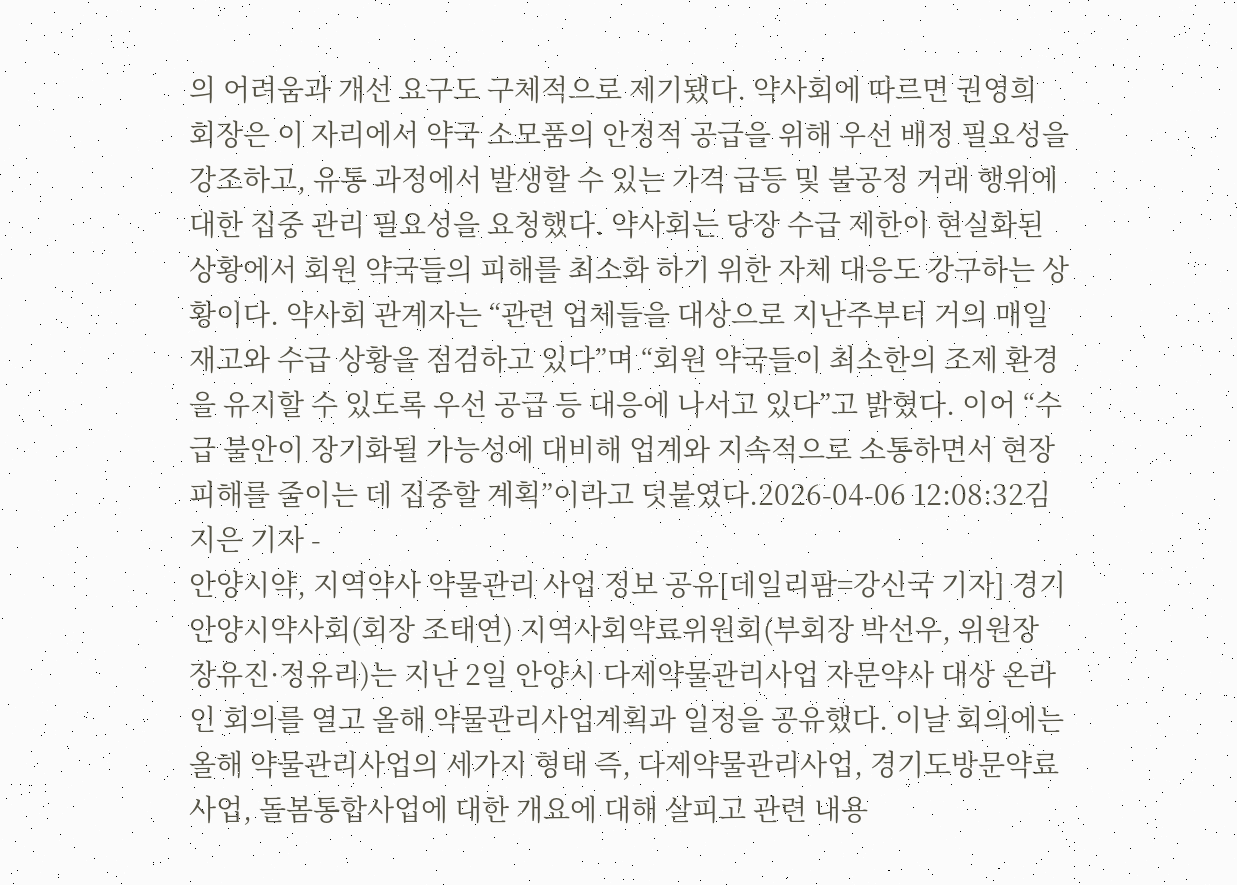의 어려움과 개선 요구도 구체적으로 제기됐다. 약사회에 따르면 권영희 회장은 이 자리에서 약국 소모품의 안정적 공급을 위해 우선 배정 필요성을 강조하고, 유통 과정에서 발생할 수 있는 가격 급등 및 불공정 거래 행위에 대한 집중 관리 필요성을 요청했다. 약사회는 당장 수급 제한이 현실화된 상황에서 회원 약국들의 피해를 최소화 하기 위한 자체 대응도 강구하는 상황이다. 약사회 관계자는 “관련 업체들을 대상으로 지난주부터 거의 매일 재고와 수급 상황을 점검하고 있다”며 “회원 약국들이 최소한의 조제 환경을 유지할 수 있도록 우선 공급 등 대응에 나서고 있다”고 밝혔다. 이어 “수급 불안이 장기화될 가능성에 대비해 업계와 지속적으로 소통하면서 현장 피해를 줄이는 데 집중할 계획”이라고 덧붙였다.2026-04-06 12:08:32김지은 기자 -
안양시약, 지역약사 약물관리 사업 정보 공유[데일리팜=강신국 기자] 경기 안양시약사회(회장 조태연) 지역사회약료위원회(부회장 박선우, 위원장 장유진·정유리)는 지난 2일 안양시 다제약물관리사업 자문약사 대상 온라인 회의를 열고 올해 약물관리사업계획과 일정을 공유했다. 이날 회의에는 올해 약물관리사업의 세가지 형태 즉, 다제약물관리사업, 경기도방문약료사업, 돌봄통합사업에 대한 개요에 대해 살피고 관련 내용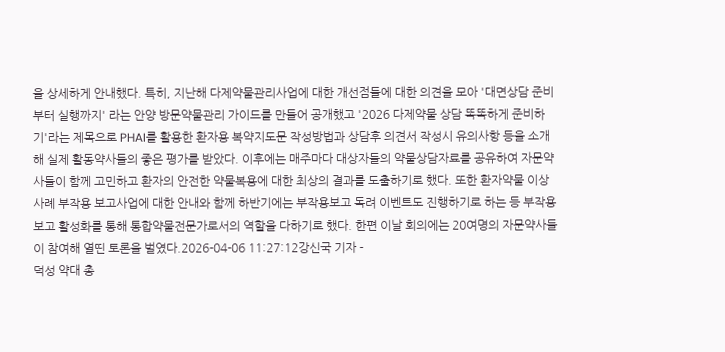을 상세하게 안내했다. 특히, 지난해 다제약물관리사업에 대한 개선점들에 대한 의견을 모아 '대면상담 준비부터 실행까지' 라는 안양 방문약물관리 가이드를 만들어 공개했고 '2026 다제약물 상담 똑똑하게 준비하기'라는 제목으로 PHAI를 활용한 환자용 복약지도문 작성방법과 상담후 의견서 작성시 유의사항 등을 소개해 실제 활동약사들의 좋은 평가를 받았다. 이후에는 매주마다 대상자들의 약물상담자료를 공유하여 자문약사들이 함께 고민하고 환자의 안전한 약물복용에 대한 최상의 결과를 도출하기로 했다. 또한 환자약물 이상사례 부작용 보고사업에 대한 안내와 함께 하반기에는 부작용보고 독려 이벤트도 진행하기로 하는 등 부작용 보고 활성화를 통해 통합약물전문가로서의 역할을 다하기로 했다. 한편 이날 회의에는 20여명의 자문약사들이 참여해 열띤 토론을 벌였다.2026-04-06 11:27:12강신국 기자 -
덕성 약대 총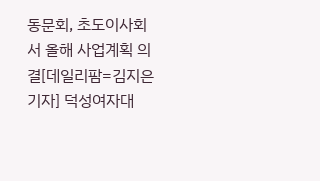동문회, 초도이사회서 올해 사업계획 의결[데일리팜=김지은 기자] 덕성여자대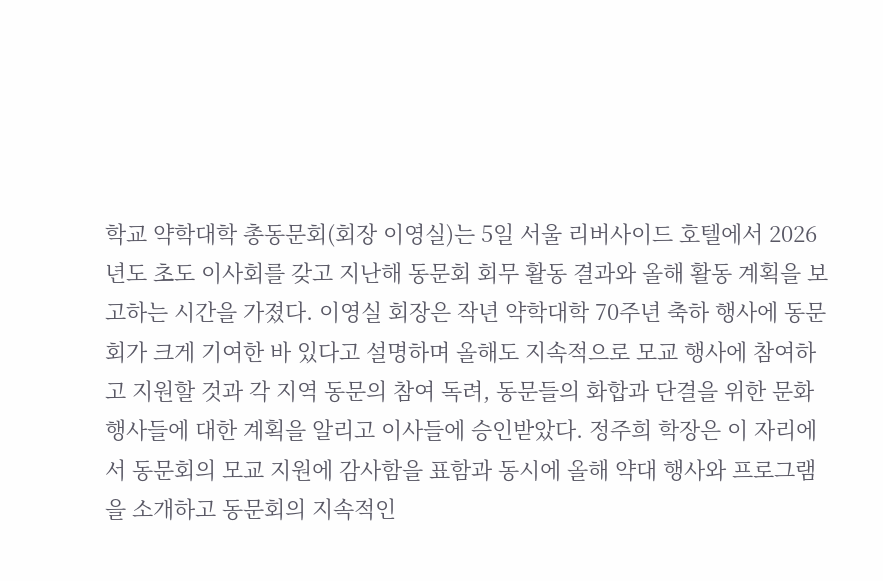학교 약학대학 총동문회(회장 이영실)는 5일 서울 리버사이드 호텔에서 2026년도 초도 이사회를 갖고 지난해 동문회 회무 활동 결과와 올해 활동 계획을 보고하는 시간을 가졌다. 이영실 회장은 작년 약학대학 70주년 축하 행사에 동문회가 크게 기여한 바 있다고 설명하며 올해도 지속적으로 모교 행사에 참여하고 지원할 것과 각 지역 동문의 참여 독려, 동문들의 화합과 단결을 위한 문화 행사들에 대한 계획을 알리고 이사들에 승인받았다. 정주희 학장은 이 자리에서 동문회의 모교 지원에 감사함을 표함과 동시에 올해 약대 행사와 프로그램을 소개하고 동문회의 지속적인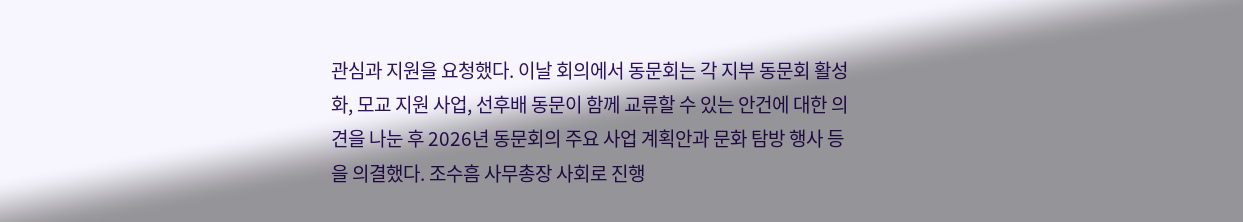관심과 지원을 요청했다. 이날 회의에서 동문회는 각 지부 동문회 활성화, 모교 지원 사업, 선후배 동문이 함께 교류할 수 있는 안건에 대한 의견을 나눈 후 2026년 동문회의 주요 사업 계획안과 문화 탐방 행사 등을 의결했다. 조수흠 사무총장 사회로 진행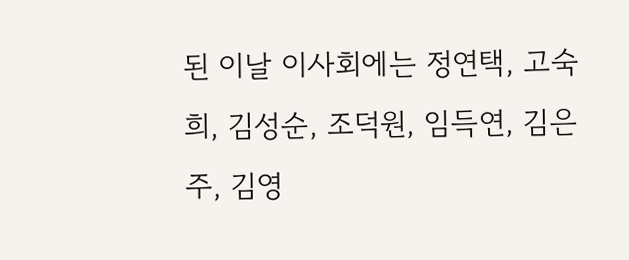된 이날 이사회에는 정연택, 고숙희, 김성순, 조덕원, 임득연, 김은주, 김영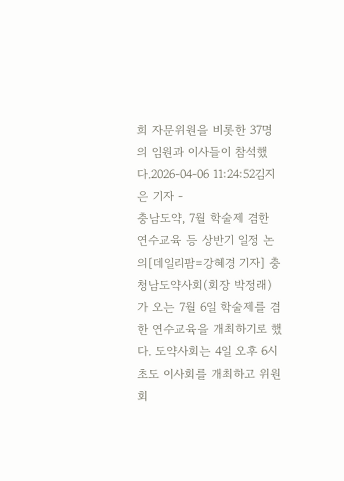희 자문위원을 비롯한 37명의 임원과 이사들이 참석했다.2026-04-06 11:24:52김지은 기자 -
충남도약, 7월 학술제 겸한 연수교육 등 상반기 일정 논의[데일리팜=강혜경 기자] 충청남도약사회(회장 박정래)가 오는 7월 6일 학술제를 겸한 연수교육을 개최하기로 했다. 도약사회는 4일 오후 6시 초도 이사회를 개최하고 위원회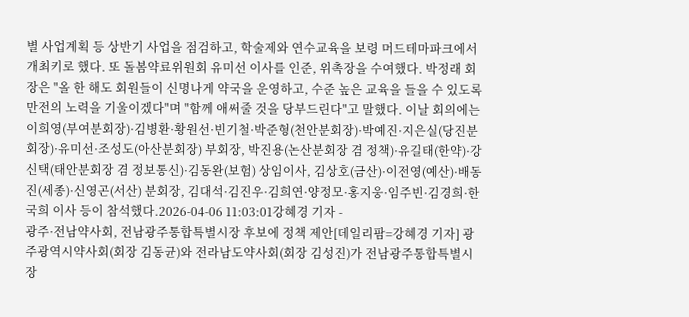별 사업계획 등 상반기 사업을 점검하고, 학술제와 연수교육을 보령 머드테마파크에서 개최키로 했다. 또 돌봄약료위원회 유미선 이사를 인준, 위촉장을 수여했다. 박정래 회장은 "올 한 해도 회원들이 신명나게 약국을 운영하고, 수준 높은 교육을 들을 수 있도록 만전의 노력을 기울이겠다"며 "함께 애써줄 것을 당부드린다"고 말했다. 이날 회의에는 이희영(부여분회장)·김병환·황원선·빈기철·박준형(천안분회장)·박예진·지은실(당진분회장)·유미선·조성도(아산분회장) 부회장, 박진용(논산분회장 겸 정책)·유길태(한약)·강신택(태안분회장 겸 정보통신)·김동완(보험) 상임이사, 김상호(금산)·이전영(예산)·배동진(세종)·신영곤(서산) 분회장, 김대석·김진우·김희연·양정모·홍지웅·임주빈·김경희·한국희 이사 등이 참석했다.2026-04-06 11:03:01강혜경 기자 -
광주·전남약사회, 전남광주통합특별시장 후보에 정책 제안[데일리팜=강혜경 기자] 광주광역시약사회(회장 김동균)와 전라남도약사회(회장 김성진)가 전남광주통합특별시장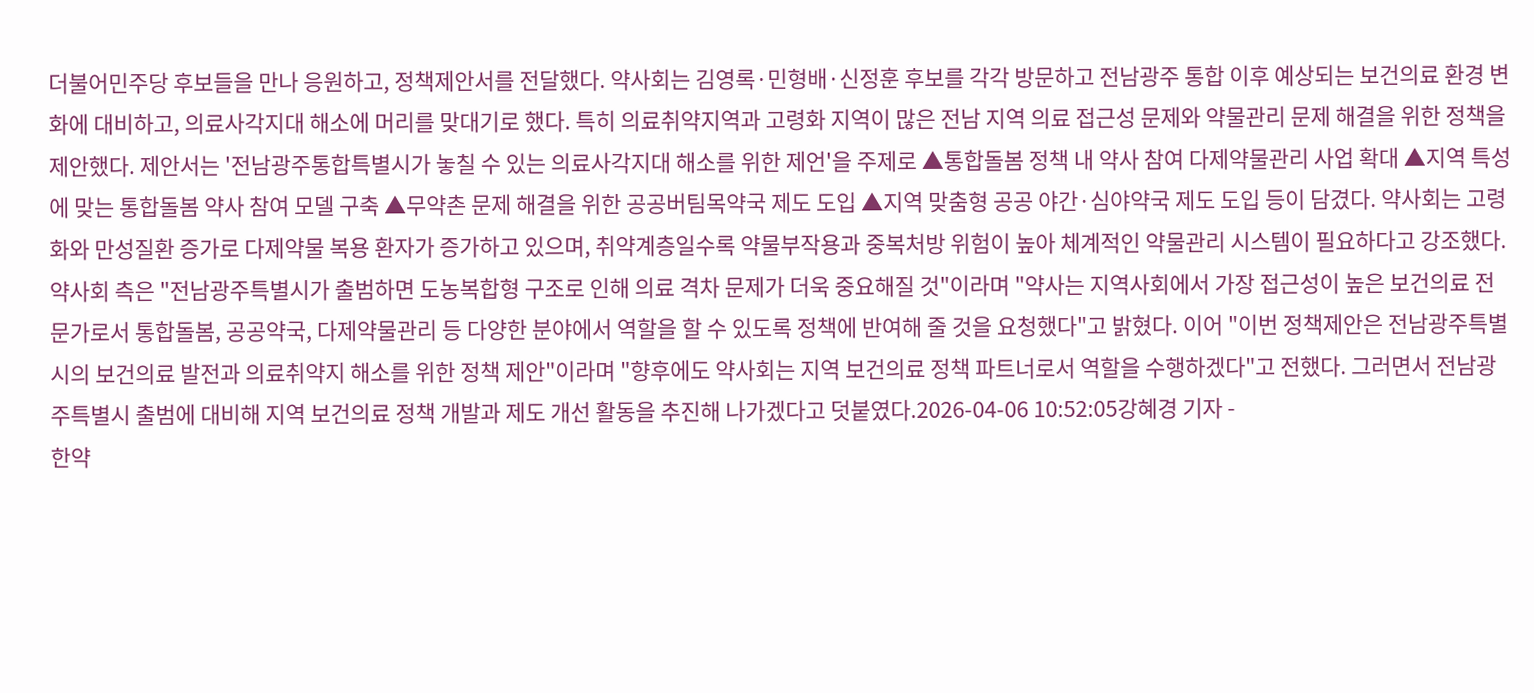더불어민주당 후보들을 만나 응원하고, 정책제안서를 전달했다. 약사회는 김영록·민형배·신정훈 후보를 각각 방문하고 전남광주 통합 이후 예상되는 보건의료 환경 변화에 대비하고, 의료사각지대 해소에 머리를 맞대기로 했다. 특히 의료취약지역과 고령화 지역이 많은 전남 지역 의료 접근성 문제와 약물관리 문제 해결을 위한 정책을 제안했다. 제안서는 '전남광주통합특별시가 놓칠 수 있는 의료사각지대 해소를 위한 제언'을 주제로 ▲통합돌봄 정책 내 약사 참여 다제약물관리 사업 확대 ▲지역 특성에 맞는 통합돌봄 약사 참여 모델 구축 ▲무약촌 문제 해결을 위한 공공버팀목약국 제도 도입 ▲지역 맞춤형 공공 야간·심야약국 제도 도입 등이 담겼다. 약사회는 고령화와 만성질환 증가로 다제약물 복용 환자가 증가하고 있으며, 취약계층일수록 약물부작용과 중복처방 위험이 높아 체계적인 약물관리 시스템이 필요하다고 강조했다. 약사회 측은 "전남광주특별시가 출범하면 도농복합형 구조로 인해 의료 격차 문제가 더욱 중요해질 것"이라며 "약사는 지역사회에서 가장 접근성이 높은 보건의료 전문가로서 통합돌봄, 공공약국, 다제약물관리 등 다양한 분야에서 역할을 할 수 있도록 정책에 반여해 줄 것을 요청했다"고 밝혔다. 이어 "이번 정책제안은 전남광주특별시의 보건의료 발전과 의료취약지 해소를 위한 정책 제안"이라며 "향후에도 약사회는 지역 보건의료 정책 파트너로서 역할을 수행하겠다"고 전했다. 그러면서 전남광주특별시 출범에 대비해 지역 보건의료 정책 개발과 제도 개선 활동을 추진해 나가겠다고 덧붙였다.2026-04-06 10:52:05강혜경 기자 -
한약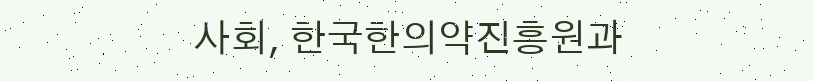사회, 한국한의약진흥원과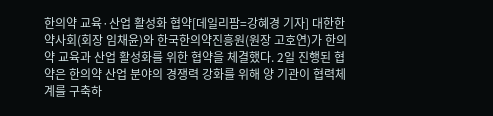한의약 교육·산업 활성화 협약[데일리팜=강혜경 기자] 대한한약사회(회장 임채윤)와 한국한의약진흥원(원장 고호연)가 한의약 교육과 산업 활성화를 위한 협약을 체결했다. 2일 진행된 협약은 한의약 산업 분야의 경쟁력 강화를 위해 양 기관이 협력체계를 구축하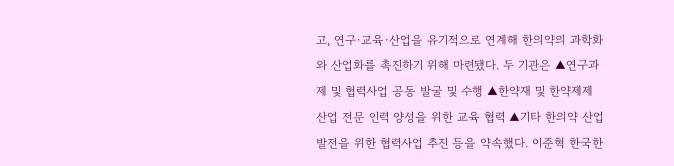고, 연구·교육·산업을 유기적으로 연계해 한의약의 과학화와 산업화를 촉진하기 위해 마련됐다. 두 기관은 ▲연구과제 및 협력사업 공동 발굴 및 수행 ▲한약재 및 한약제제 산업 전문 인력 양성을 위한 교육 협력 ▲기타 한의약 산업 발전을 위한 협력사업 추진 등을 약속했다. 이준혁 한국한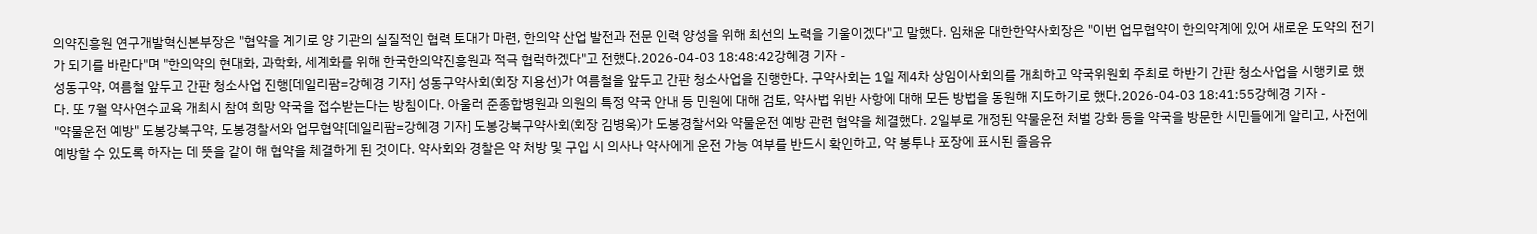의약진흥원 연구개발혁신본부장은 "협약을 계기로 양 기관의 실질적인 협력 토대가 마련, 한의약 산업 발전과 전문 인력 양성을 위해 최선의 노력을 기울이겠다"고 말했다. 임채윤 대한한약사회장은 "이번 업무협약이 한의약계에 있어 새로운 도약의 전기가 되기를 바란다"며 "한의약의 현대화, 과학화, 세계화를 위해 한국한의약진흥원과 적극 협럭하겠다"고 전했다.2026-04-03 18:48:42강혜경 기자 -
성동구약, 여름철 앞두고 간판 청소사업 진행[데일리팜=강혜경 기자] 성동구약사회(회장 지용선)가 여름철을 앞두고 간판 청소사업을 진행한다. 구약사회는 1일 제4차 상임이사회의를 개최하고 약국위원회 주최로 하반기 간판 청소사업을 시행키로 했다. 또 7월 약사연수교육 개최시 참여 희망 약국을 접수받는다는 방침이다. 아울러 준종합병원과 의원의 특정 약국 안내 등 민원에 대해 검토, 약사법 위반 사항에 대해 모든 방법을 동원해 지도하기로 했다.2026-04-03 18:41:55강혜경 기자 -
"약물운전 예방" 도봉강북구약, 도봉경찰서와 업무협약[데일리팜=강혜경 기자] 도봉강북구약사회(회장 김병욱)가 도봉경찰서와 약물운전 예방 관련 협약을 체결했다. 2일부로 개정된 약물운전 처벌 강화 등을 약국을 방문한 시민들에게 알리고, 사전에 예방할 수 있도록 하자는 데 뜻을 같이 해 협약을 체결하게 된 것이다. 약사회와 경찰은 약 처방 및 구입 시 의사나 약사에게 운전 가능 여부를 반드시 확인하고, 약 봉투나 포장에 표시된 졸음유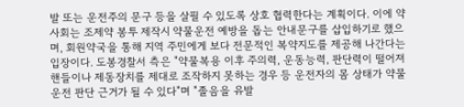발 또는 운전주의 문구 등을 살필 수 있도록 상호 협력한다는 계획이다. 이에 약사회는 조제약 봉투 제작시 약물운전 예방을 돕는 안내문구를 삽입하기로 했으며, 회원약국을 통해 지역 주민에게 보다 전문적인 복약지도를 제공해 나간다는 입장이다. 도봉경찰서 측은 "약물복용 이후 주의력, 운동능력, 판단력이 떨어져 핸들이나 제동장치를 제대로 조작하지 못하는 경우 등 운전자의 몸 상태가 약물운전 판단 근거가 될 수 있다"며 "졸음을 유발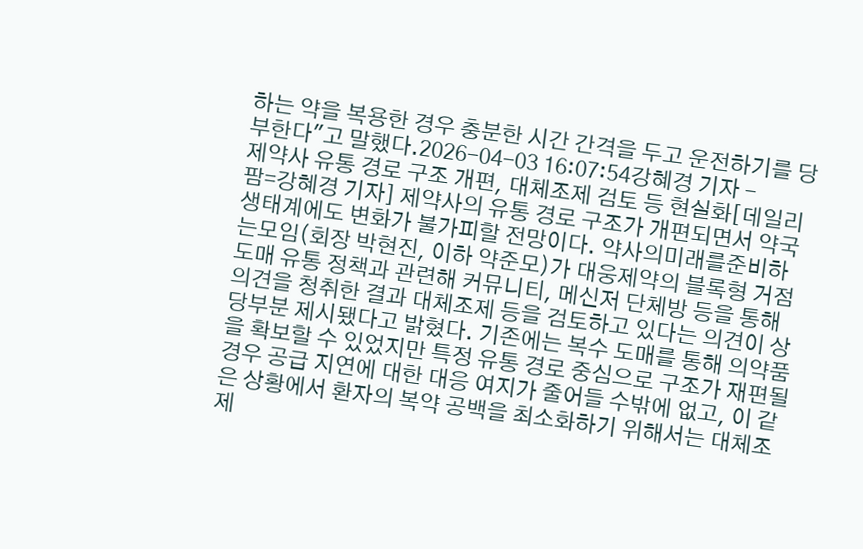하는 약을 복용한 경우 충분한 시간 간격을 두고 운전하기를 당부한다"고 말했다.2026-04-03 16:07:54강혜경 기자 -
제약사 유통 경로 구조 개편, 대체조제 검토 등 현실화[데일리팜=강혜경 기자] 제약사의 유통 경로 구조가 개편되면서 약국 생태계에도 변화가 불가피할 전망이다. 약사의미래를준비하는모임(회장 박현진, 이하 약준모)가 대웅제약의 블록형 거점도매 유통 정책과 관련해 커뮤니티, 메신저 단체방 등을 통해 의견을 청취한 결과 대체조제 등을 검토하고 있다는 의견이 상당부분 제시됐다고 밝혔다. 기존에는 복수 도매를 통해 의약품을 확보할 수 있었지만 특정 유통 경로 중심으로 구조가 재편될 경우 공급 지연에 대한 대응 여지가 줄어들 수밖에 없고, 이 같은 상황에서 환자의 복약 공백을 최소화하기 위해서는 대체조제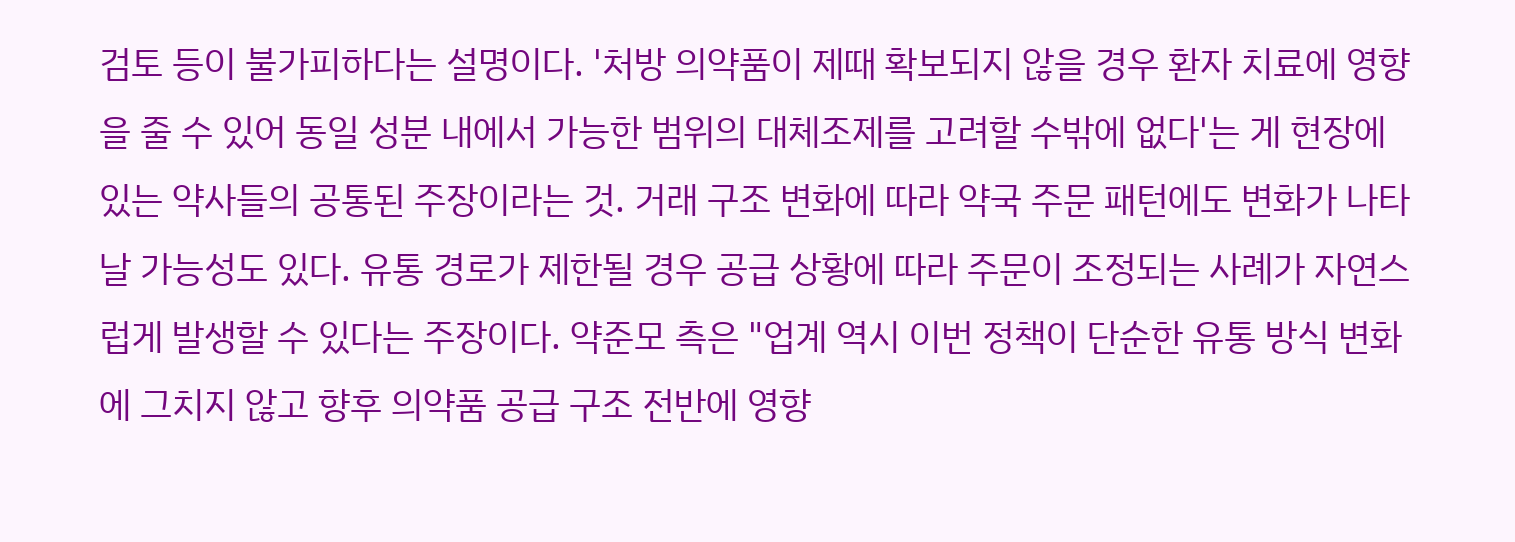검토 등이 불가피하다는 설명이다. '처방 의약품이 제때 확보되지 않을 경우 환자 치료에 영향을 줄 수 있어 동일 성분 내에서 가능한 범위의 대체조제를 고려할 수밖에 없다'는 게 현장에 있는 약사들의 공통된 주장이라는 것. 거래 구조 변화에 따라 약국 주문 패턴에도 변화가 나타날 가능성도 있다. 유통 경로가 제한될 경우 공급 상황에 따라 주문이 조정되는 사례가 자연스럽게 발생할 수 있다는 주장이다. 약준모 측은 "업계 역시 이번 정책이 단순한 유통 방식 변화에 그치지 않고 향후 의약품 공급 구조 전반에 영향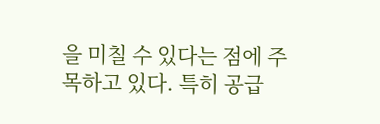을 미칠 수 있다는 점에 주목하고 있다. 특히 공급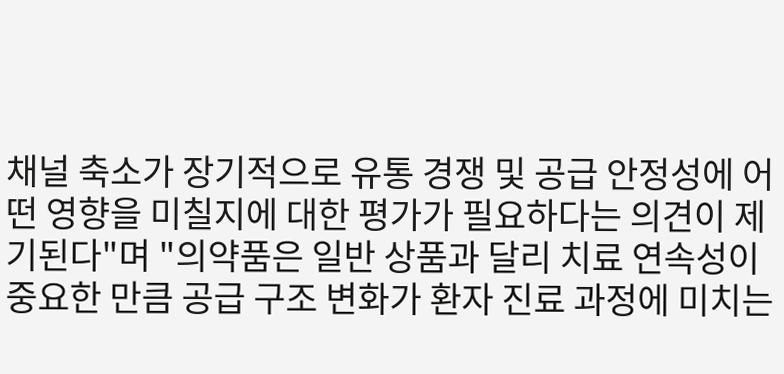채널 축소가 장기적으로 유통 경쟁 및 공급 안정성에 어떤 영향을 미칠지에 대한 평가가 필요하다는 의견이 제기된다"며 "의약품은 일반 상품과 달리 치료 연속성이 중요한 만큼 공급 구조 변화가 환자 진료 과정에 미치는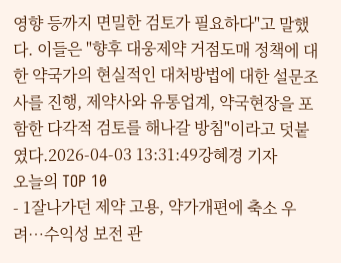영향 등까지 면밀한 검토가 필요하다"고 말했다. 이들은 "향후 대웅제약 거점도매 정책에 대한 약국가의 현실적인 대처방법에 대한 설문조사를 진행, 제약사와 유통업계, 약국현장을 포함한 다각적 검토를 해나갈 방침"이라고 덧붙였다.2026-04-03 13:31:49강혜경 기자
오늘의 TOP 10
- 1잘나가던 제약 고용, 약가개편에 축소 우려…수익성 보전 관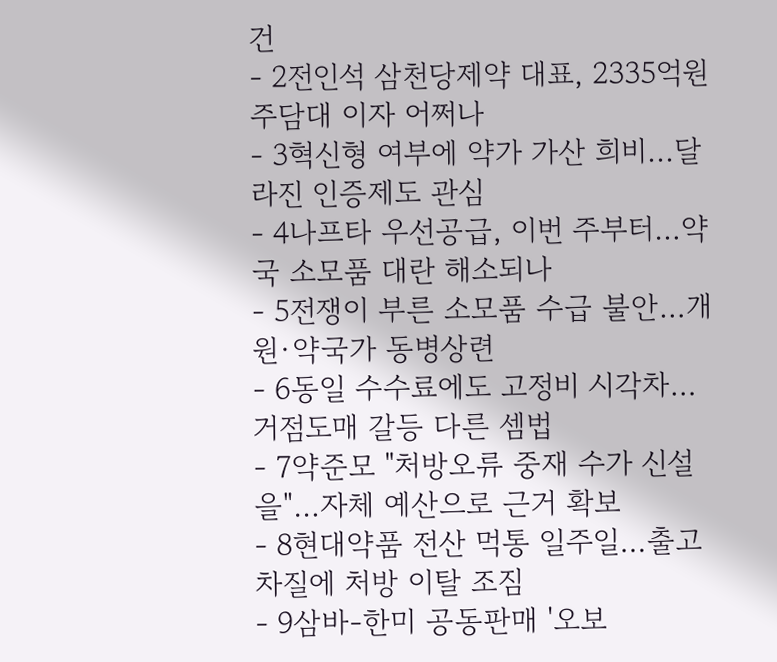건
- 2전인석 삼천당제약 대표, 2335억원 주담대 이자 어쩌나
- 3혁신형 여부에 약가 가산 희비...달라진 인증제도 관심
- 4나프타 우선공급, 이번 주부터…약국 소모품 대란 해소되나
- 5전쟁이 부른 소모품 수급 불안…개원·약국가 동병상련
- 6동일 수수료에도 고정비 시각차…거점도매 갈등 다른 셈법
- 7약준모 "처방오류 중재 수가 신설을"…자체 예산으로 근거 확보
- 8현대약품 전산 먹통 일주일…출고 차질에 처방 이탈 조짐
- 9삼바-한미 공동판매 '오보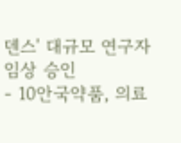덴스' 대규모 연구자 임상 승인
- 10안국약품, 의료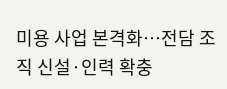미용 사업 본격화…전담 조직 신설·인력 확충